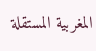المغربية المستقلة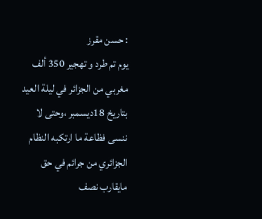: حسن مقرز
يوم تم طرد و تهجير 350 ألف مغربي من الجزائر في ليلة العيد بتاريخ 18ديسمبر ،وحتى لا ننسى فظاعة ما ارتكبه النظام الجزائري من جرائم في حق مايقارب نصف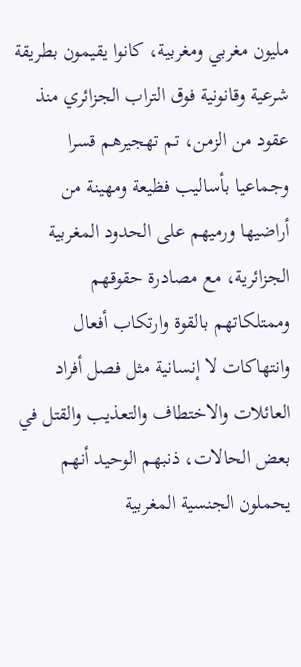مليون مغربي ومغربية، كانوا يقيمون بطريقة شرعية وقانونية فوق التراب الجزائري منذ عقود من الزمن، تم تهجيرهم قسرا وجماعيا بأساليب فظيعة ومهينة من أراضيها ورميهم على الحدود المغربية الجزائرية، مع مصادرة حقوقهم وممتلكاتهم بالقوة وارتكاب أفعال وانتهاكات لا إنسانية مثل فصل أفراد العائلات والاختطاف والتعذيب والقتل في بعض الحالات، ذنبهم الوحيد أنهم يحملون الجنسية المغربية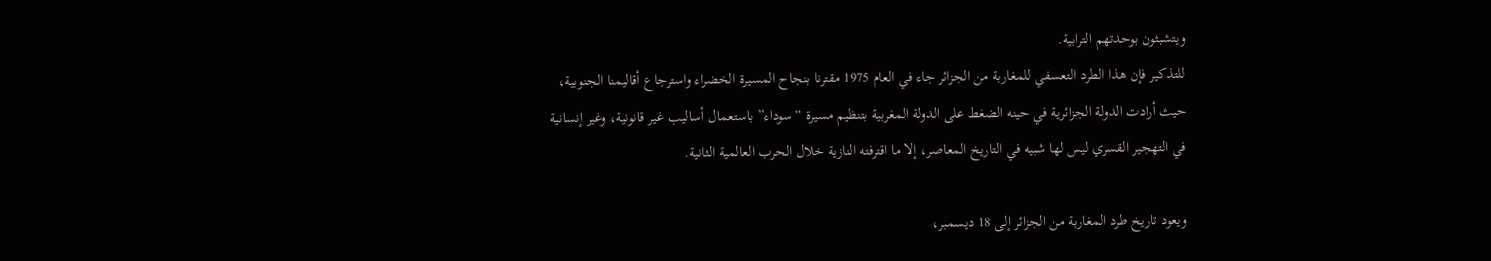ويتشبثون بوحدتهم الترابية.
للتذكير فإن هذا الطرد التعسفي للمغاربة من الجزائر جاء في العام 1975 مقترنا بنجاح المسيرة الخضراء واسترجاع أقاليمنا الجنوبية، حيث أرادت الدولة الجزائرية في حينه الضغط على الدولة المغربية بتنظيم مسيرة “سوداء” باستعمال أساليب غير قانونية، وغير إنسانية في التهجير القسري ليس لها شبيه في التاريخ المعاصر، إلا ما اقترفته النازية خلال الحرب العالمية الثانية.

ويعود تاريخ طرد المغاربة من الجزائر إلى 18 ديسمبر،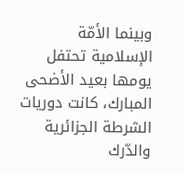وبينما الأمّة الإسلامية تحتفل يومها بعيد الأضحى المبارك، كانت دوريات الشرطة الجزائرية والدّرك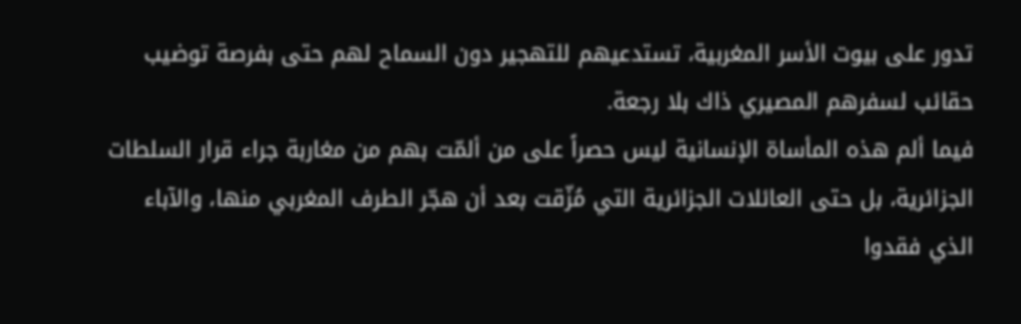تدور على بيوت الأسر المغربية، تستدعيهم للتهجير دون السماح لهم حتى بفرصة توضيب حقائب لسفرهم المصيري ذاك بلا رجعة.
فيما ألم هذه المأساة الإنسانية ليس حصراً على من ألمّت بهم من مغاربة جراء قرار السلطات الجزائرية، بل حتى العائلات الجزائرية التي مُزّقت بعد أن هجّر الطرف المغربي منها، والآباء الذي فقدوا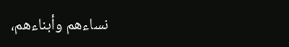نساءهم وأبناءهم،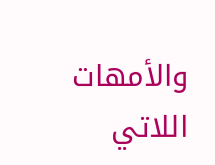والأمهات اللاتي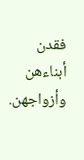فقدن أبناءهن وأزواجهن.